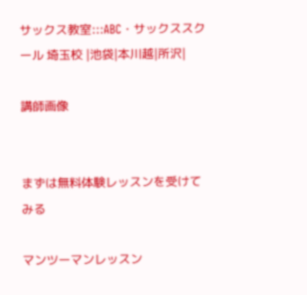サックス教室:::ABC・サックススクール 埼玉校 |池袋|本川越|所沢|

講師画像


まずは無料体験レッスンを受けてみる

マンツーマンレッスン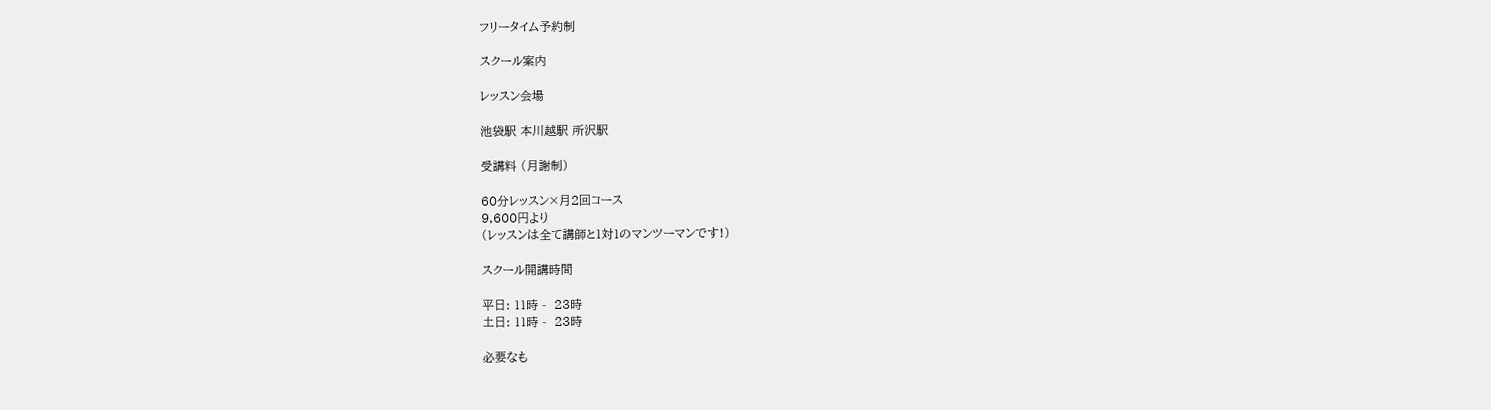フリータイム予約制

スクール案内

レッスン会場

池袋駅 本川越駅 所沢駅

受講料 (月謝制)

60分レッスン×月2回コース
9,600円より
(レッスンは全て講師と1対1のマンツーマンです!)

スクール開講時間

平日: 11時 -  23時
土日: 11時 -  23時

必要なも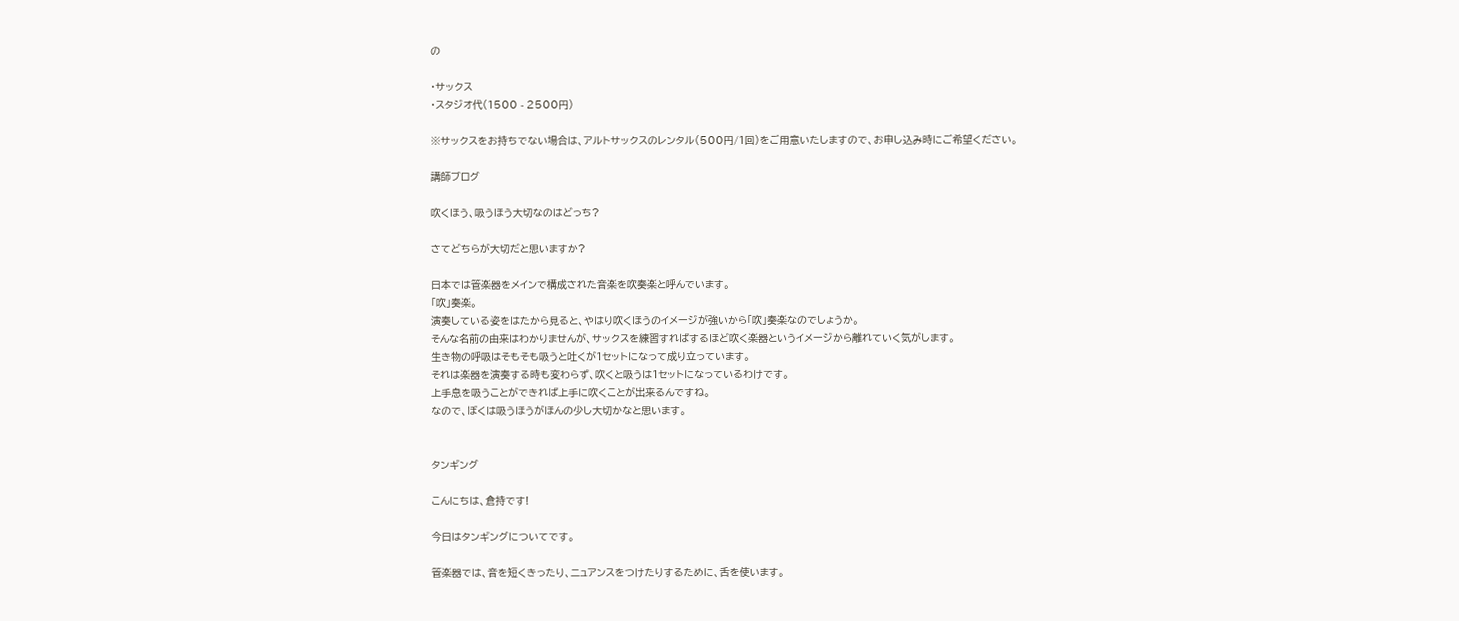の

・サックス
・スタジオ代(1500 - 2500円)

※サックスをお持ちでない場合は、アルトサックスのレンタル(500円/1回)をご用意いたしますので、お申し込み時にご希望ください。

講師ブログ

吹くほう、吸うほう大切なのはどっち?

さてどちらが大切だと思いますか?

日本では管楽器をメインで構成された音楽を吹奏楽と呼んでいます。
「吹」奏楽。
演奏している姿をはたから見ると、やはり吹くほうのイメージが強いから「吹」奏楽なのでしょうか。
そんな名前の由来はわかりませんが、サックスを練習すればするほど吹く楽器というイメージから離れていく気がします。
生き物の呼吸はそもそも吸うと吐くが1セットになって成り立っています。
それは楽器を演奏する時も変わらず、吹くと吸うは1セットになっているわけです。
上手息を吸うことができれば上手に吹くことが出来るんですね。
なので、ぼくは吸うほうがほんの少し大切かなと思います。


タンギング

こんにちは、倉持です!

今日はタンギングについてです。

管楽器では、音を短くきったり、ニュアンスをつけたりするために、舌を使います。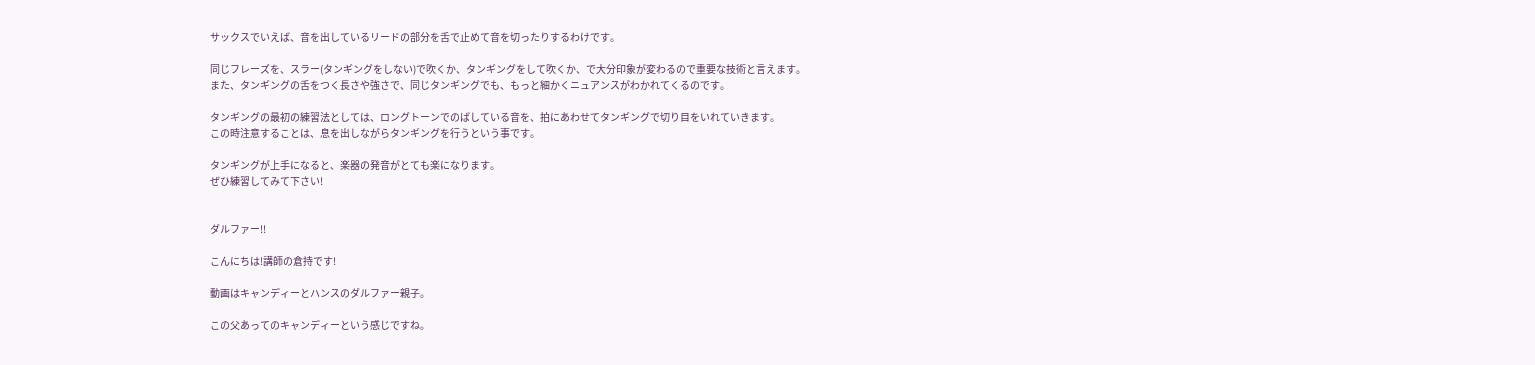サックスでいえば、音を出しているリードの部分を舌で止めて音を切ったりするわけです。

同じフレーズを、スラー(タンギングをしない)で吹くか、タンギングをして吹くか、で大分印象が変わるので重要な技術と言えます。
また、タンギングの舌をつく長さや強さで、同じタンギングでも、もっと細かくニュアンスがわかれてくるのです。

タンギングの最初の練習法としては、ロングトーンでのばしている音を、拍にあわせてタンギングで切り目をいれていきます。
この時注意することは、息を出しながらタンギングを行うという事です。

タンギングが上手になると、楽器の発音がとても楽になります。
ぜひ練習してみて下さい!


ダルファー!!

こんにちは!講師の倉持です!

動画はキャンディーとハンスのダルファー親子。

この父あってのキャンディーという感じですね。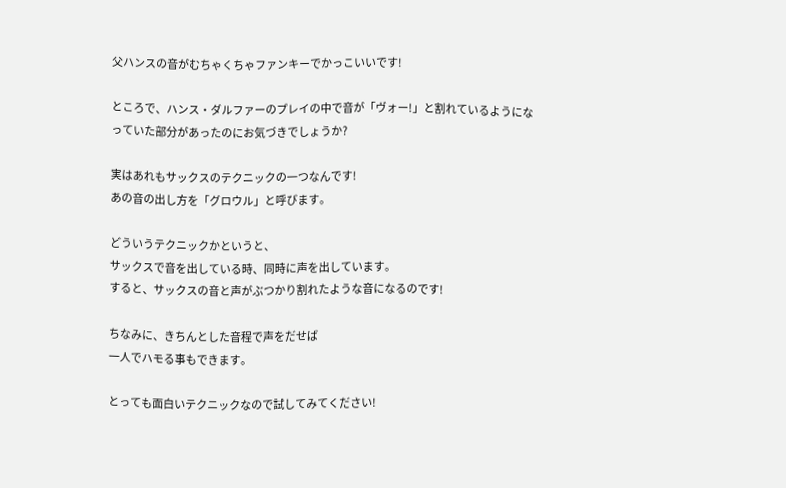父ハンスの音がむちゃくちゃファンキーでかっこいいです!

ところで、ハンス・ダルファーのプレイの中で音が「ヴォー!」と割れているようになっていた部分があったのにお気づきでしょうか?

実はあれもサックスのテクニックの一つなんです!
あの音の出し方を「グロウル」と呼びます。

どういうテクニックかというと、
サックスで音を出している時、同時に声を出しています。
すると、サックスの音と声がぶつかり割れたような音になるのです!

ちなみに、きちんとした音程で声をだせば
一人でハモる事もできます。

とっても面白いテクニックなので試してみてください!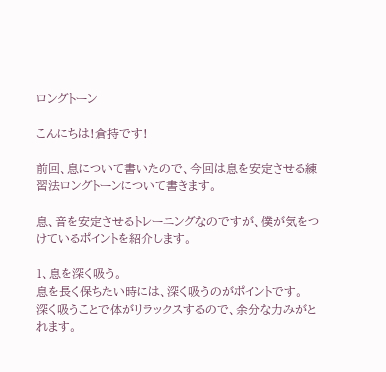ロングトーン

こんにちは!倉持です!

前回、息について書いたので、今回は息を安定させる練習法ロングトーンについて書きます。

息、音を安定させるトレーニングなのですが、僕が気をつけているポイントを紹介します。

1、息を深く吸う。
息を長く保ちたい時には、深く吸うのがポイントです。
深く吸うことで体がリラックスするので、余分な力みがとれます。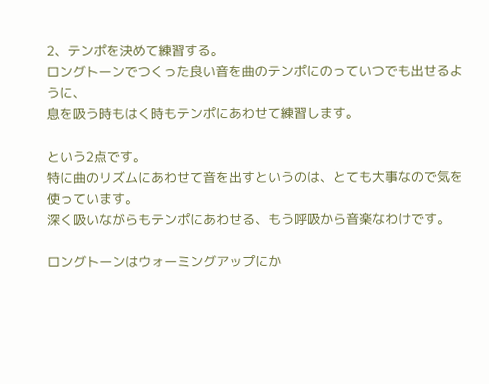2、テンポを決めて練習する。
ロングトーンでつくった良い音を曲のテンポにのっていつでも出せるように、
息を吸う時もはく時もテンポにあわせて練習します。

という2点です。
特に曲のリズムにあわせて音を出すというのは、とても大事なので気を使っています。
深く吸いながらもテンポにあわせる、もう呼吸から音楽なわけです。

ロングトーンはウォーミングアップにか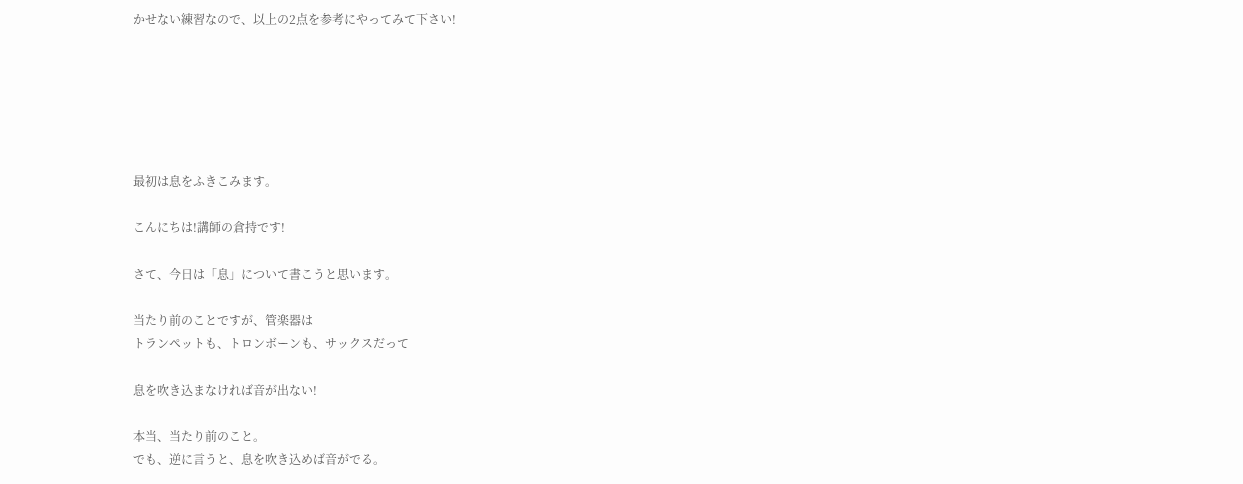かせない練習なので、以上の2点を参考にやってみて下さい!






最初は息をふきこみます。

こんにちは!講師の倉持です!

さて、今日は「息」について書こうと思います。

当たり前のことですが、管楽器は
トランペットも、トロンボーンも、サックスだって

息を吹き込まなければ音が出ない!

本当、当たり前のこと。
でも、逆に言うと、息を吹き込めば音がでる。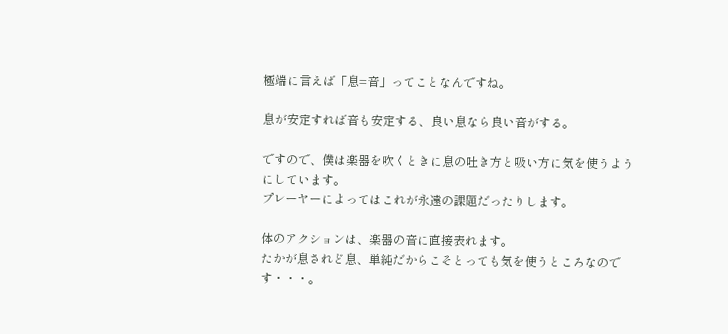極端に言えば「息=音」ってことなんですね。

息が安定すれば音も安定する、良い息なら良い音がする。

ですので、僕は楽器を吹くときに息の吐き方と吸い方に気を使うようにしています。
プレーヤーによってはこれが永遠の課題だったりします。

体のアクションは、楽器の音に直接表れます。
たかが息されど息、単純だからこそとっても気を使うところなのです・・・。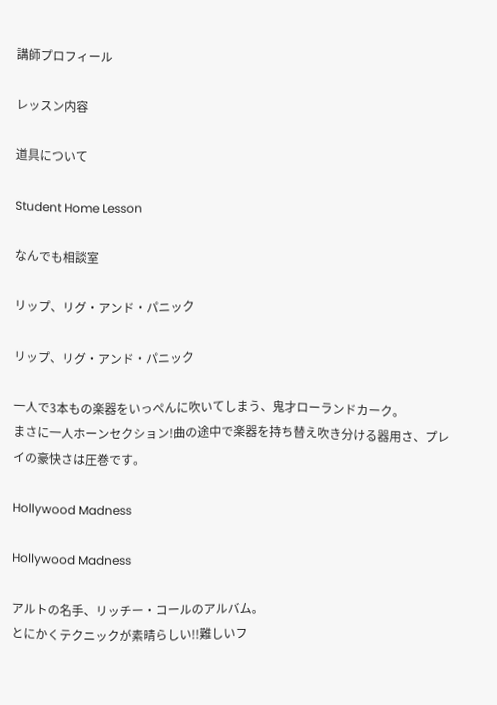講師プロフィール

レッスン内容

道具について

Student Home Lesson

なんでも相談室

リップ、リグ・アンド・パニック

リップ、リグ・アンド・パニック

一人で3本もの楽器をいっぺんに吹いてしまう、鬼才ローランドカーク。
まさに一人ホーンセクション!曲の途中で楽器を持ち替え吹き分ける器用さ、プレイの豪快さは圧巻です。

Hollywood Madness

Hollywood Madness

アルトの名手、リッチー・コールのアルバム。
とにかくテクニックが素晴らしい!!難しいフ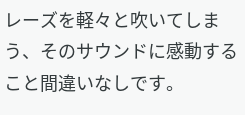レーズを軽々と吹いてしまう、そのサウンドに感動すること間違いなしです。